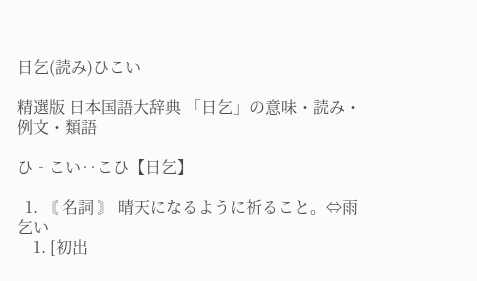日乞(読み)ひこい

精選版 日本国語大辞典 「日乞」の意味・読み・例文・類語

ひ‐こい‥こひ【日乞】

  1. 〘 名詞 〙 晴天になるように祈ること。⇔雨乞い
    1. [初出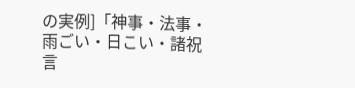の実例]「神事・法事・雨ごい・日こい・諸祝言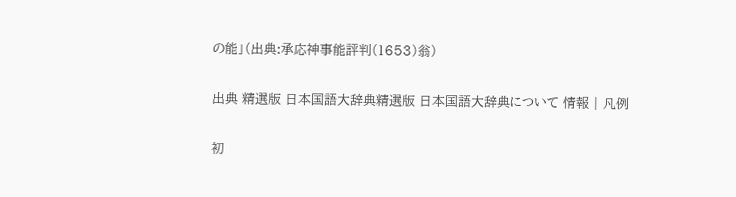の能」(出典:承応神事能評判(1653)翁)

出典 精選版 日本国語大辞典精選版 日本国語大辞典について 情報 | 凡例

初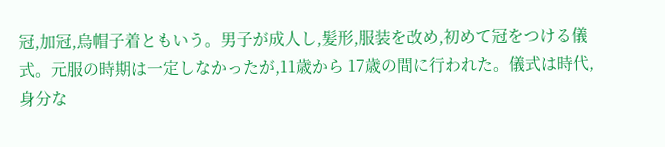冠,加冠,烏帽子着ともいう。男子が成人し,髪形,服装を改め,初めて冠をつける儀式。元服の時期は一定しなかったが,11歳から 17歳の間に行われた。儀式は時代,身分な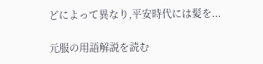どによって異なり,平安時代には髪を...

元服の用語解説を読む